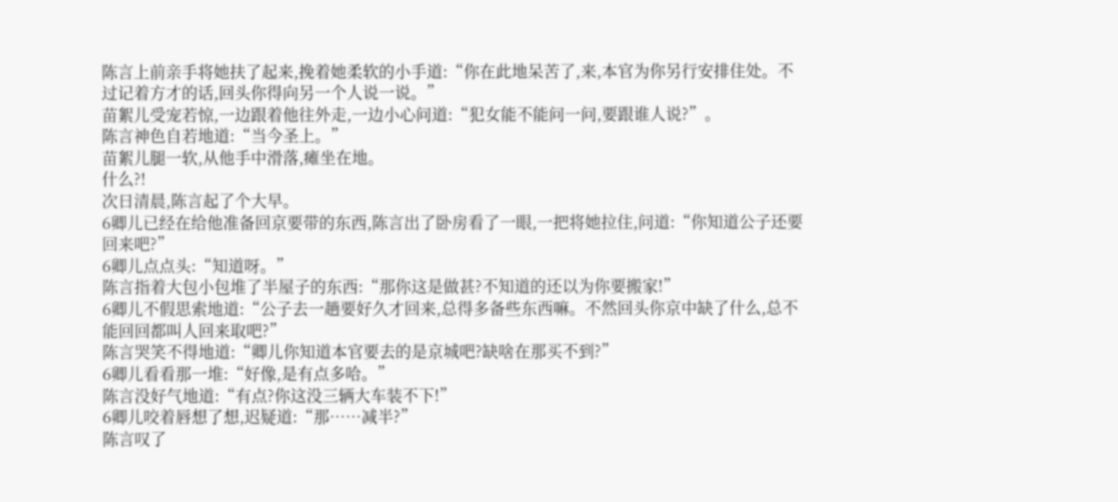陈言上前亲手将她扶了起来,挽着她柔软的小手道:“你在此地呆苦了,来,本官为你另行安排住处。不过记着方才的话,回头你得向另一个人说一说。”
苗絮儿受宠若惊,一边跟着他往外走,一边小心问道:“犯女能不能问一问,要跟谁人说?”。
陈言神色自若地道:“当今圣上。”
苗絮儿腿一软,从他手中滑落,瘫坐在地。
什么?!
次日清晨,陈言起了个大早。
6卿儿已经在给他准备回京要带的东西,陈言出了卧房看了一眼,一把将她拉住,问道:“你知道公子还要回来吧?”
6卿儿点点头:“知道呀。”
陈言指着大包小包堆了半屋子的东西:“那你这是做甚?不知道的还以为你要搬家!”
6卿儿不假思索地道:“公子去一趟要好久才回来,总得多备些东西嘛。不然回头你京中缺了什么,总不能回回都叫人回来取吧?”
陈言哭笑不得地道:“卿儿你知道本官要去的是京城吧?缺啥在那买不到?”
6卿儿看看那一堆:“好像,是有点多哈。”
陈言没好气地道:“有点?你这没三辆大车装不下!”
6卿儿咬着唇想了想,迟疑道:“那……减半?”
陈言叹了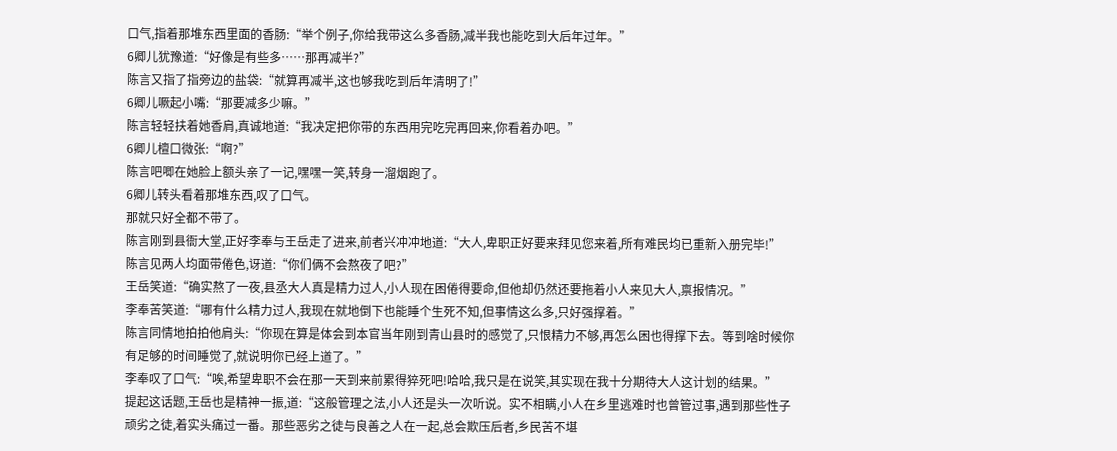口气,指着那堆东西里面的香肠:“举个例子,你给我带这么多香肠,减半我也能吃到大后年过年。”
6卿儿犹豫道:“好像是有些多……那再减半?”
陈言又指了指旁边的盐袋:“就算再减半,这也够我吃到后年清明了!”
6卿儿噘起小嘴:“那要减多少嘛。”
陈言轻轻扶着她香肩,真诚地道:“我决定把你带的东西用完吃完再回来,你看着办吧。”
6卿儿檀口微张:“啊?”
陈言吧唧在她脸上额头亲了一记,嘿嘿一笑,转身一溜烟跑了。
6卿儿转头看着那堆东西,叹了口气。
那就只好全都不带了。
陈言刚到县衙大堂,正好李奉与王岳走了进来,前者兴冲冲地道:“大人,卑职正好要来拜见您来着,所有难民均已重新入册完毕!”
陈言见两人均面带倦色,讶道:“你们俩不会熬夜了吧?”
王岳笑道:“确实熬了一夜,县丞大人真是精力过人,小人现在困倦得要命,但他却仍然还要拖着小人来见大人,禀报情况。”
李奉苦笑道:“哪有什么精力过人,我现在就地倒下也能睡个生死不知,但事情这么多,只好强撑着。”
陈言同情地拍拍他肩头:“你现在算是体会到本官当年刚到青山县时的感觉了,只恨精力不够,再怎么困也得撑下去。等到啥时候你有足够的时间睡觉了,就说明你已经上道了。”
李奉叹了口气:“唉,希望卑职不会在那一天到来前累得猝死吧!哈哈,我只是在说笑,其实现在我十分期待大人这计划的结果。”
提起这话题,王岳也是精神一振,道:“这般管理之法,小人还是头一次听说。实不相瞒,小人在乡里逃难时也曾管过事,遇到那些性子顽劣之徒,着实头痛过一番。那些恶劣之徒与良善之人在一起,总会欺压后者,乡民苦不堪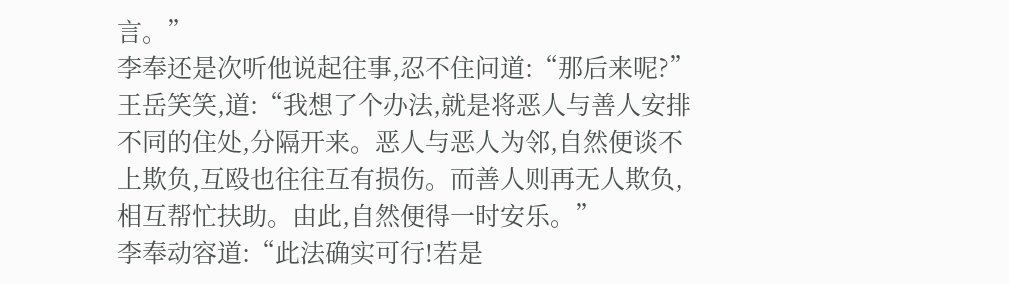言。”
李奉还是次听他说起往事,忍不住问道:“那后来呢?”
王岳笑笑,道:“我想了个办法,就是将恶人与善人安排不同的住处,分隔开来。恶人与恶人为邻,自然便谈不上欺负,互殴也往往互有损伤。而善人则再无人欺负,相互帮忙扶助。由此,自然便得一时安乐。”
李奉动容道:“此法确实可行!若是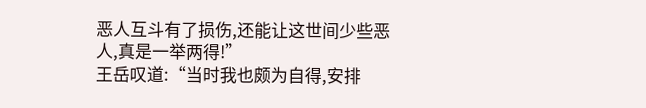恶人互斗有了损伤,还能让这世间少些恶人,真是一举两得!”
王岳叹道:“当时我也颇为自得,安排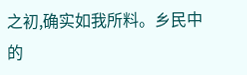之初,确实如我所料。乡民中的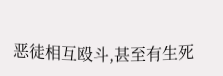恶徒相互殴斗,甚至有生死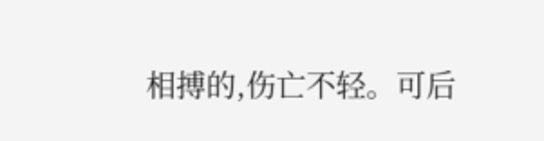相搏的,伤亡不轻。可后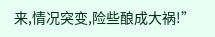来,情况突变,险些酿成大祸!”